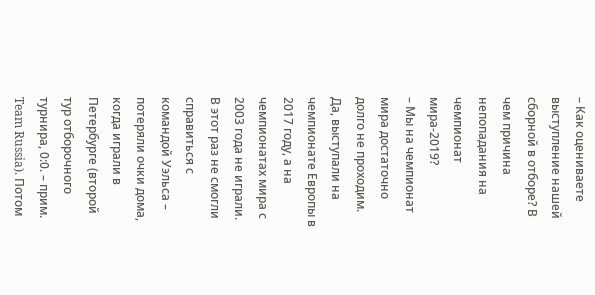– Как оцениваете выступление нашей сборной в отборе? В чем причина непопадания на чемпионат мира-2019?
– Мы на чемпионат мира достаточно долго не проходим. Да, выступали на чемпионате Европы в 2017 году, а на чемпионатах мира с 2003 года не играли. В этот раз не смогли справиться с командой Уэльса – потеряли очки дома, когда играли в Петербурге (второй тур отборочного турнира, 0:0. – прим. Team Russia). Потом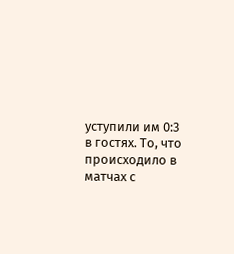уступили им 0:3 в гостях. То, что происходило в матчах с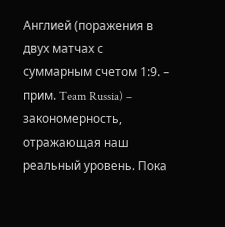Англией (поражения в двух матчах с суммарным счетом 1:9. – прим. Team Russia) – закономерность, отражающая наш реальный уровень. Пока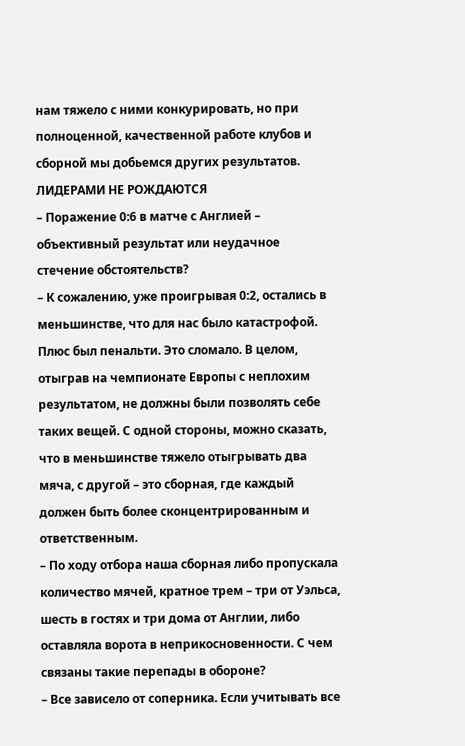нам тяжело с ними конкурировать, но при полноценной, качественной работе клубов и сборной мы добьемся других результатов.
ЛИДЕРАМИ НЕ РОЖДАЮТСЯ
– Поражение 0:6 в матче с Англией – объективный результат или неудачное стечение обстоятельств?
– К сожалению, уже проигрывая 0:2, остались в меньшинстве, что для нас было катастрофой. Плюс был пенальти. Это сломало. В целом, отыграв на чемпионате Европы с неплохим результатом, не должны были позволять себе таких вещей. С одной стороны, можно сказать, что в меньшинстве тяжело отыгрывать два мяча, с другой – это сборная, где каждый должен быть более сконцентрированным и ответственным.
– По ходу отбора наша сборная либо пропускала количество мячей, кратное трем – три от Уэльса, шесть в гостях и три дома от Англии, либо оставляла ворота в неприкосновенности. С чем связаны такие перепады в обороне?
– Все зависело от соперника. Если учитывать все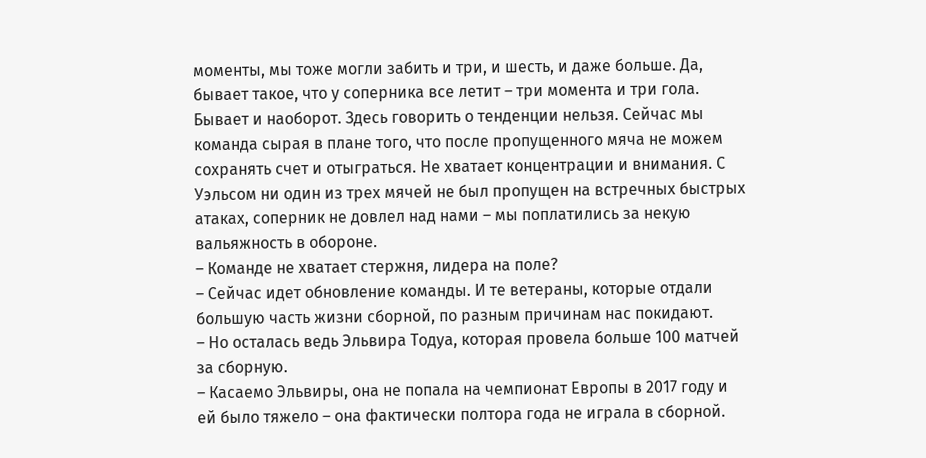моменты, мы тоже могли забить и три, и шесть, и даже больше. Да, бывает такое, что у соперника все летит – три момента и три гола. Бывает и наоборот. Здесь говорить о тенденции нельзя. Сейчас мы команда сырая в плане того, что после пропущенного мяча не можем сохранять счет и отыграться. Не хватает концентрации и внимания. С Уэльсом ни один из трех мячей не был пропущен на встречных быстрых атаках, соперник не довлел над нами – мы поплатились за некую вальяжность в обороне.
– Команде не хватает стержня, лидера на поле?
– Сейчас идет обновление команды. И те ветераны, которые отдали большую часть жизни сборной, по разным причинам нас покидают.
– Но осталась ведь Эльвира Тодуа, которая провела больше 100 матчей за сборную.
– Касаемо Эльвиры, она не попала на чемпионат Европы в 2017 году и ей было тяжело – она фактически полтора года не играла в сборной.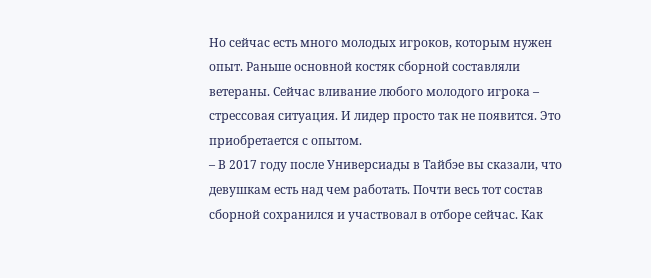Но сейчас есть много молодых игроков, которым нужен опыт. Раньше основной костяк сборной составляли ветераны. Сейчас вливание любого молодого игрока – стрессовая ситуация. И лидер просто так не появится. Это приобретается с опытом.
– В 2017 году после Универсиады в Тайбэе вы сказали, что девушкам есть над чем работать. Почти весь тот состав сборной сохранился и участвовал в отборе сейчас. Как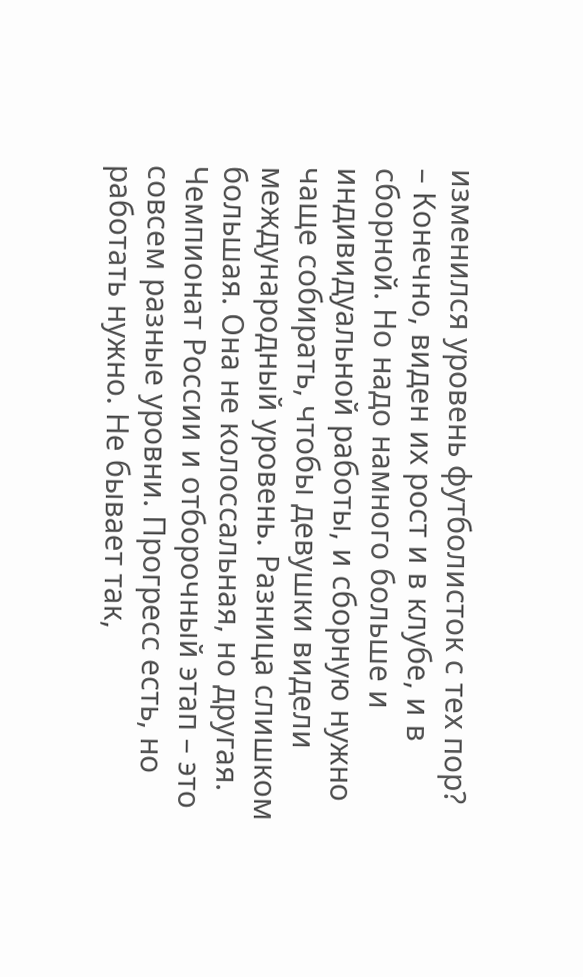изменился уровень футболисток с тех пор?
– Конечно, виден их рост и в клубе, и в сборной. Но надо намного больше и индивидуальной работы, и сборную нужно чаще собирать, чтобы девушки видели международный уровень. Разница слишком большая. Она не колоссальная, но другая. Чемпионат России и отборочный этап – это совсем разные уровни. Прогресс есть, но работать нужно. Не бывает так,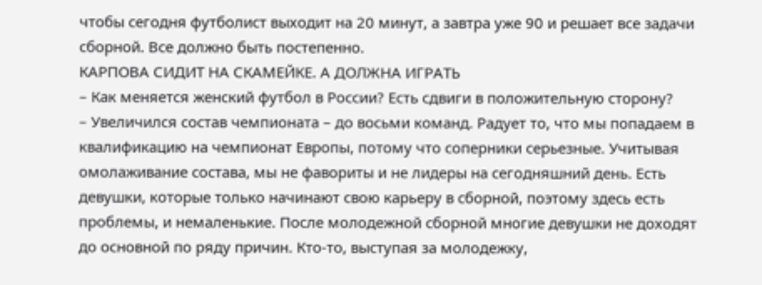чтобы сегодня футболист выходит на 20 минут, а завтра уже 90 и решает все задачи сборной. Все должно быть постепенно.
КАРПОВА СИДИТ НА СКАМЕЙКЕ. А ДОЛЖНА ИГРАТЬ
– Как меняется женский футбол в России? Есть сдвиги в положительную сторону?
– Увеличился состав чемпионата – до восьми команд. Радует то, что мы попадаем в квалификацию на чемпионат Европы, потому что соперники серьезные. Учитывая омолаживание состава, мы не фавориты и не лидеры на сегодняшний день. Есть девушки, которые только начинают свою карьеру в сборной, поэтому здесь есть проблемы, и немаленькие. После молодежной сборной многие девушки не доходят до основной по ряду причин. Кто-то, выступая за молодежку,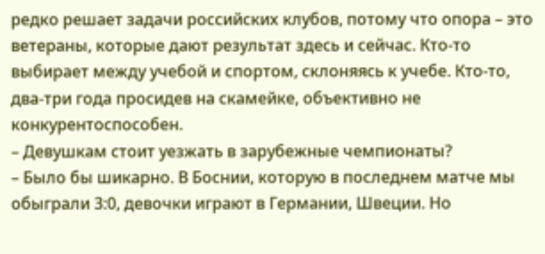редко решает задачи российских клубов, потому что опора – это ветераны, которые дают результат здесь и сейчас. Кто-то выбирает между учебой и спортом, склоняясь к учебе. Кто-то, два-три года просидев на скамейке, объективно не конкурентоспособен.
– Девушкам стоит уезжать в зарубежные чемпионаты?
– Было бы шикарно. В Боснии, которую в последнем матче мы обыграли 3:0, девочки играют в Германии, Швеции. Но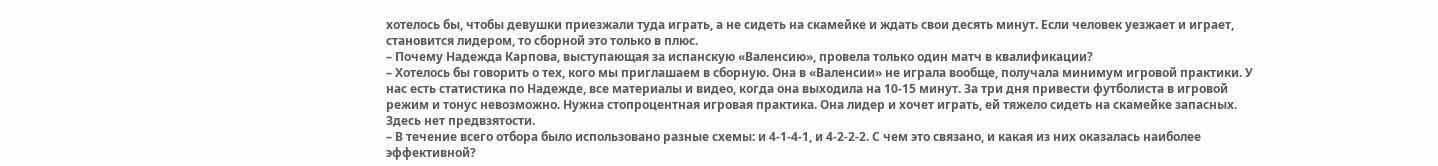хотелось бы, чтобы девушки приезжали туда играть, а не сидеть на скамейке и ждать свои десять минут. Если человек уезжает и играет, становится лидером, то сборной это только в плюс.
– Почему Надежда Карпова, выступающая за испанскую «Валенсию», провела только один матч в квалификации?
– Хотелось бы говорить о тех, кого мы приглашаем в сборную. Она в «Валенсии» не играла вообще, получала минимум игровой практики. У нас есть статистика по Надежде, все материалы и видео, когда она выходила на 10-15 минут. За три дня привести футболиста в игровой режим и тонус невозможно. Нужна стопроцентная игровая практика. Она лидер и хочет играть, ей тяжело сидеть на скамейке запасных. Здесь нет предвзятости.
– В течение всего отбора было использовано разные схемы: и 4-1-4-1, и 4-2-2-2. С чем это связано, и какая из них оказалась наиболее эффективной?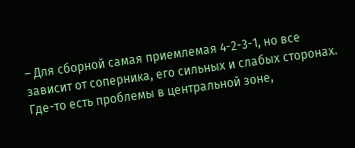– Для сборной самая приемлемая 4-2-3-1, но все зависит от соперника, его сильных и слабых сторонах. Где-то есть проблемы в центральной зоне,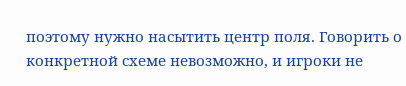поэтому нужно насытить центр поля. Говорить о конкретной схеме невозможно, и игроки не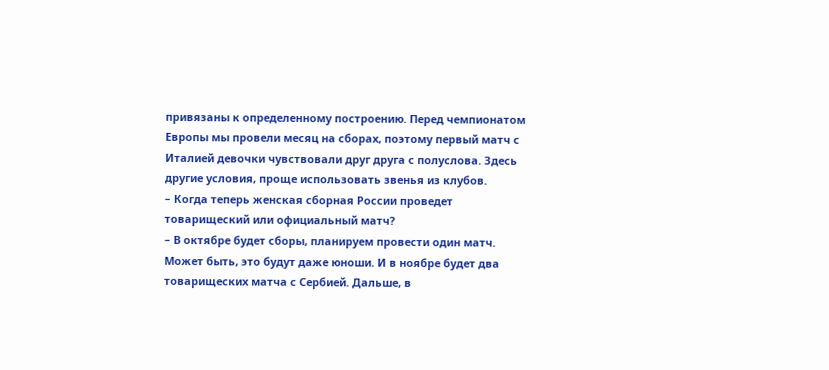привязаны к определенному построению. Перед чемпионатом Европы мы провели месяц на сборах, поэтому первый матч с Италией девочки чувствовали друг друга с полуслова. Здесь другие условия, проще использовать звенья из клубов.
– Когда теперь женская сборная России проведет товарищеский или официальный матч?
– В октябре будет сборы, планируем провести один матч. Может быть, это будут даже юноши. И в ноябре будет два товарищеских матча с Сербией. Дальше, в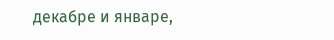декабре и январе,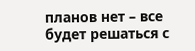планов нет – все будет решаться с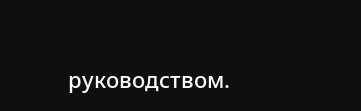руководством.